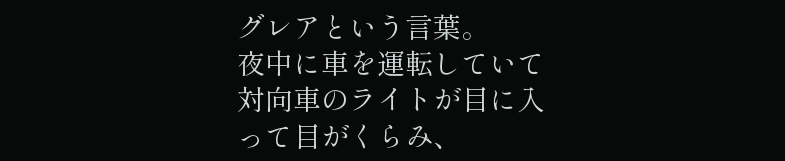グレアという言葉。
夜中に車を運転していて対向車のライトが目に入って目がくらみ、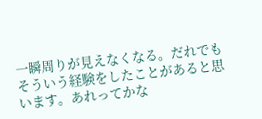一瞬周りが見えなくなる。だれでもそういう経験をしたことがあると思います。あれってかな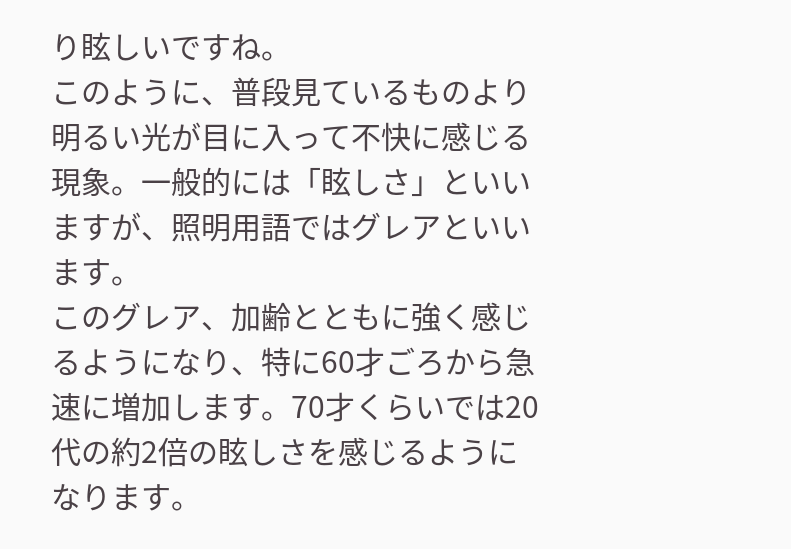り眩しいですね。
このように、普段見ているものより明るい光が目に入って不快に感じる現象。一般的には「眩しさ」といいますが、照明用語ではグレアといいます。
このグレア、加齢とともに強く感じるようになり、特に60才ごろから急速に増加します。70才くらいでは20代の約2倍の眩しさを感じるようになります。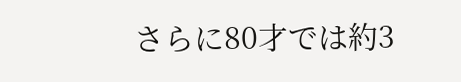さらに80才では約3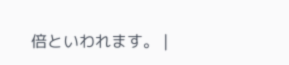倍といわれます。 |